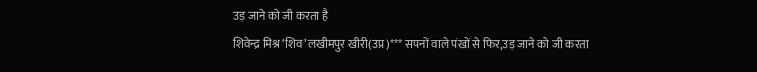उड़ जाने को जी करता है
शिवेन्द्र मिश्र ‘शिव’लखीमपुर खीरी(उप्र)*** सपनों वाले पंखों से फिर,उड़ जाने को जी करता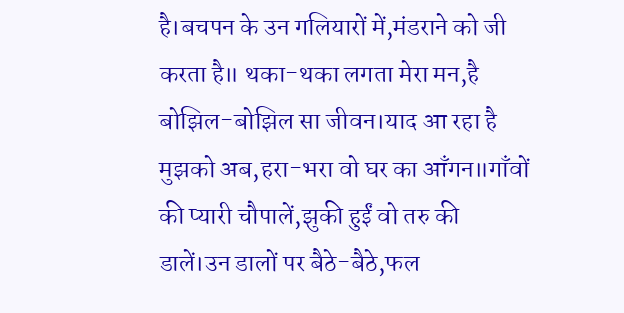है।बचपन के उन गलियारों में,मंडराने को जी करता है॥ थका-थका लगता मेरा मन,है बोझिल-बोझिल सा जीवन।याद आ रहा है मुझको अब,हरा-भरा वो घर का आँगन॥गाँवों की प्यारी चौपालें,झुकी हुईं वो तरु की डालें।उन डालों पर बैठे-बैठे,फल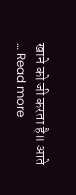खाने को जी करता है॥ आते … Read more